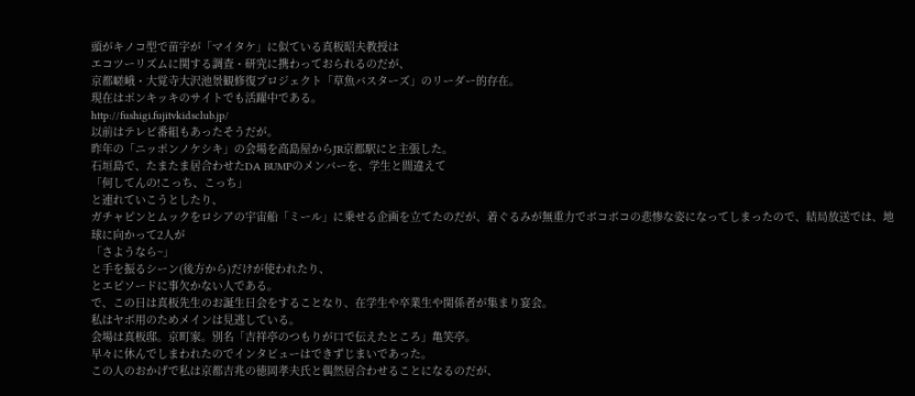頭がキノコ型で苗字が「マイタケ」に似ている真板昭夫教授は
エコツーリズムに関する調査・研究に携わっておられるのだが、
京都嵯峨・大覚寺大沢池景観修復プロジェクト「草魚バスターズ」のリーダー的存在。
現在はポンキッキのサイトでも活躍中である。
http://fushigi.fujitvkidsclub.jp/
以前はテレビ番組もあったそうだが。
昨年の「ニッポンノケシキ」の会場を高島屋からJR京都駅にと主張した。
石垣島で、たまたま居合わせたDA BUMPのメンバーを、学生と間違えて
「何してんの!こっち、こっち」
と連れていこうとしたり、
ガチャピンとムックをロシアの宇宙船「ミール」に乗せる企画を立てたのだが、着ぐるみが無重力でボコボコの悲惨な姿になってしまったので、結局放送では、地球に向かって2人が
「さようなら~」
と手を振るシーン(後方から)だけが使われたり、
とエピソードに事欠かない人である。
で、この日は真板先生のお誕生日会をすることなり、在学生や卒業生や関係者が集まり宴会。
私はヤボ用のためメインは見逃している。
会場は真板邸。京町家。別名「吉祥亭のつもりが口で伝えたところ」亀笑亭。
早々に休んでしまわれたのでインタビューはできずじまいであった。
この人のおかげで私は京都吉兆の徳岡孝夫氏と偶然居合わせることになるのだが、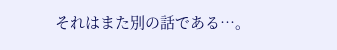それはまた別の話である…。